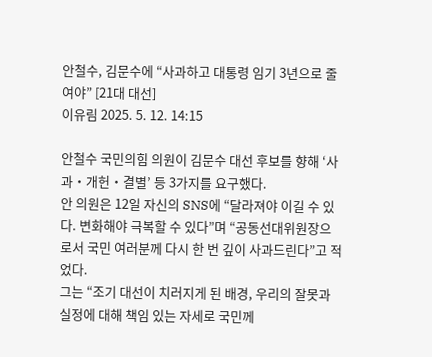안철수, 김문수에 “사과하고 대통령 임기 3년으로 줄여야” [21대 대선]
이유림 2025. 5. 12. 14:15

안철수 국민의힘 의원이 김문수 대선 후보를 향해 ‘사과‧개헌‧결별’ 등 3가지를 요구했다.
안 의원은 12일 자신의 SNS에 “달라져야 이길 수 있다. 변화해야 극복할 수 있다”며 “공동선대위원장으로서 국민 여러분께 다시 한 번 깊이 사과드린다”고 적었다.
그는 “조기 대선이 치러지게 된 배경, 우리의 잘못과 실정에 대해 책임 있는 자세로 국민께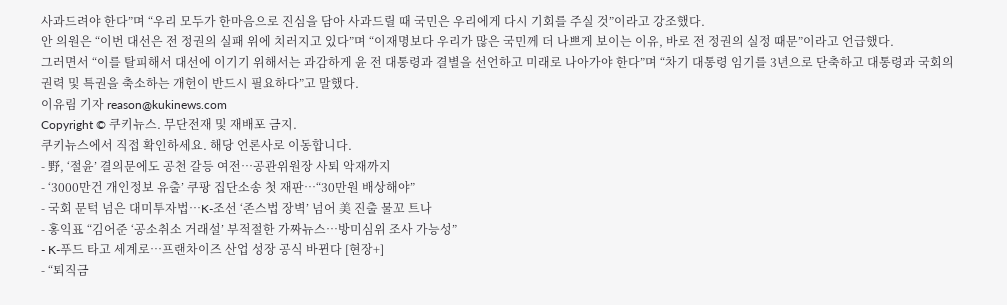사과드려야 한다”며 “우리 모두가 한마음으로 진심을 담아 사과드릴 때 국민은 우리에게 다시 기회를 주실 것”이라고 강조했다.
안 의원은 “이번 대선은 전 정권의 실패 위에 치러지고 있다”며 “이재명보다 우리가 많은 국민께 더 나쁘게 보이는 이유, 바로 전 정권의 실정 때문”이라고 언급했다.
그러면서 “이를 탈피해서 대선에 이기기 위해서는 과감하게 윤 전 대통령과 결별을 선언하고 미래로 나아가야 한다”며 “차기 대통령 임기를 3년으로 단축하고 대통령과 국회의 권력 및 특권을 축소하는 개헌이 반드시 필요하다”고 말했다.
이유림 기자 reason@kukinews.com
Copyright © 쿠키뉴스. 무단전재 및 재배포 금지.
쿠키뉴스에서 직접 확인하세요. 해당 언론사로 이동합니다.
- 野, ‘절윤’ 결의문에도 공천 갈등 여전…공관위원장 사퇴 악재까지
- ‘3000만건 개인정보 유출’ 쿠팡 집단소송 첫 재판…“30만원 배상해야”
- 국회 문턱 넘은 대미투자법…K-조선 ‘존스법 장벽’ 넘어 美 진출 물꼬 트나
- 홍익표 “김어준 ‘공소취소 거래설’ 부적절한 가짜뉴스…방미심위 조사 가능성”
- K-푸드 타고 세계로…프랜차이즈 산업 성장 공식 바뀐다 [현장+]
- “퇴직금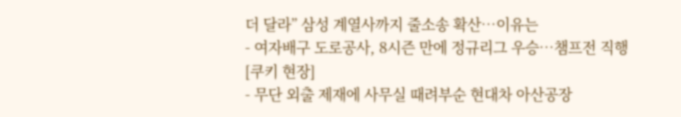더 달라” 삼성 계열사까지 줄소송 확산…이유는
- 여자배구 도로공사, 8시즌 만에 정규리그 우승…챔프전 직행 [쿠키 현장]
- 무단 외출 제재에 사무실 때려부순 현대차 아산공장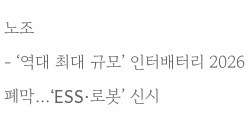노조
- ‘역대 최대 규모’ 인터배터리 2026 폐막…‘ESS‧로봇’ 신시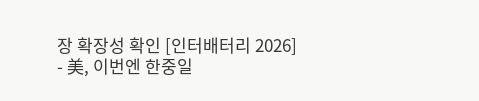장 확장성 확인 [인터배터리 2026]
- 美, 이번엔 한중일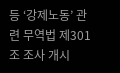등 ‘강제노동’ 관련 무역법 제301조 조사 개시